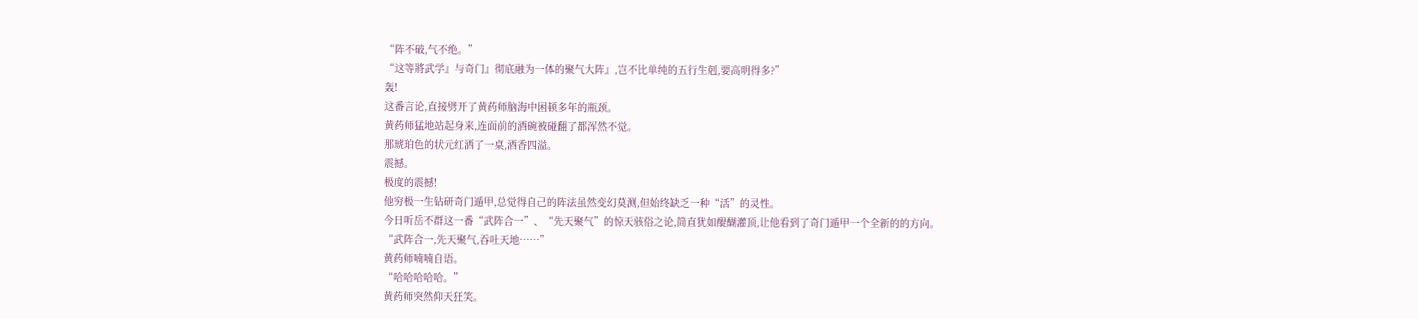“阵不破,气不绝。”
“这等將武学』与奇门』彻底融为一体的聚气大阵』,岂不比单纯的五行生剋,要高明得多?”
轰!
这番言论,直接劈开了黄药师脑海中困顿多年的瓶颈。
黄药师猛地站起身来,连面前的酒碗被碰翻了都浑然不觉。
那琥珀色的状元红洒了一桌,酒香四溢。
震撼。
极度的震撼!
他穷极一生钻研奇门遁甲,总觉得自己的阵法虽然变幻莫测,但始终缺乏一种“活”的灵性。
今日听岳不群这一番“武阵合一”、“先天聚气”的惊天骇俗之论,简直犹如醍醐灌顶,让他看到了奇门遁甲一个全新的的方向。
“武阵合一,先天聚气,吞吐天地……”
黄药师喃喃自语。
“哈哈哈哈哈。”
黄药师突然仰天狂笑。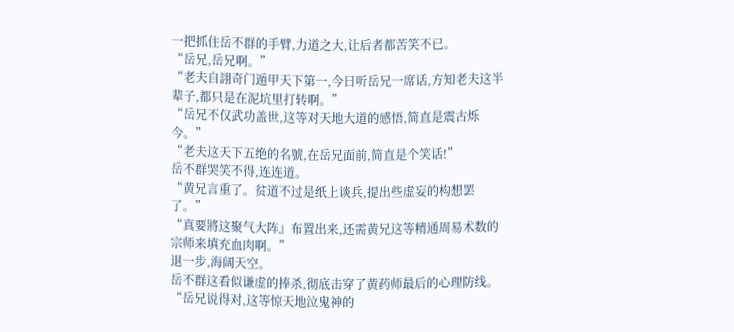一把抓住岳不群的手臂,力道之大,让后者都苦笑不已。
“岳兄,岳兄啊。”
“老夫自詡奇门遁甲天下第一,今日听岳兄一席话,方知老夫这半辈子,都只是在泥坑里打转啊。”
“岳兄不仅武功盖世,这等对天地大道的感悟,简直是震古烁今。”
“老夫这天下五绝的名號,在岳兄面前,简直是个笑话!”
岳不群哭笑不得,连连道。
“黄兄言重了。贫道不过是纸上谈兵,提出些虚妄的构想罢了。”
“真要將这聚气大阵』布置出来,还需黄兄这等精通周易术数的宗师来填充血肉啊。”
退一步,海阔天空。
岳不群这看似谦虚的捧杀,彻底击穿了黄药师最后的心理防线。
“岳兄说得对,这等惊天地泣鬼神的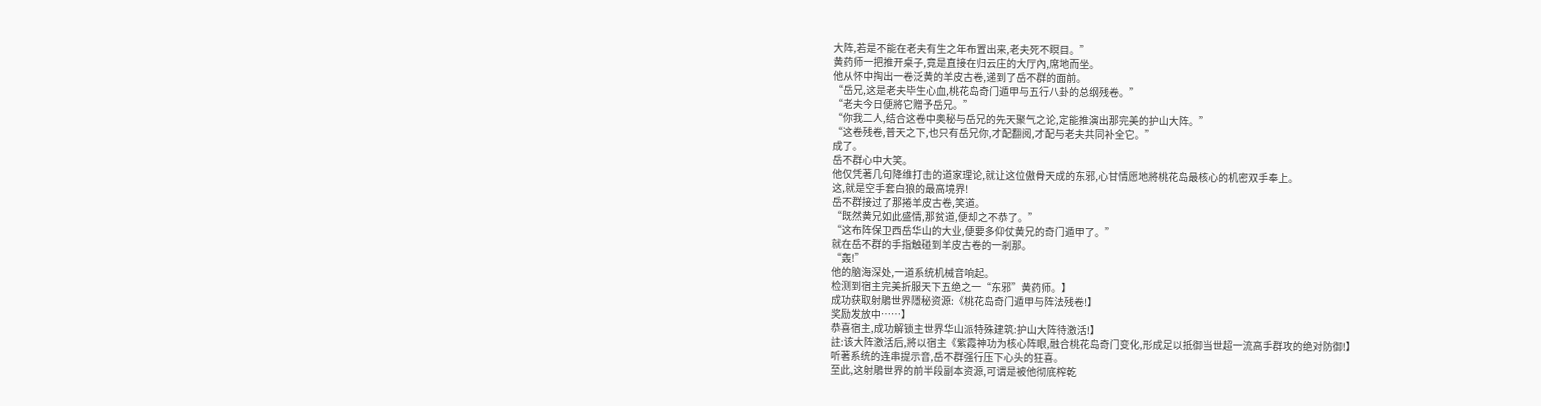大阵,若是不能在老夫有生之年布置出来,老夫死不瞑目。”
黄药师一把推开桌子,竟是直接在归云庄的大厅內,席地而坐。
他从怀中掏出一卷泛黄的羊皮古卷,递到了岳不群的面前。
“岳兄,这是老夫毕生心血,桃花岛奇门遁甲与五行八卦的总纲残卷。”
“老夫今日便將它赠予岳兄。”
“你我二人,结合这卷中奥秘与岳兄的先天聚气之论,定能推演出那完美的护山大阵。”
“这卷残卷,普天之下,也只有岳兄你,才配翻阅,才配与老夫共同补全它。”
成了。
岳不群心中大笑。
他仅凭著几句降维打击的道家理论,就让这位傲骨天成的东邪,心甘情愿地將桃花岛最核心的机密双手奉上。
这,就是空手套白狼的最高境界!
岳不群接过了那捲羊皮古卷,笑道。
“既然黄兄如此盛情,那贫道,便却之不恭了。”
“这布阵保卫西岳华山的大业,便要多仰仗黄兄的奇门遁甲了。”
就在岳不群的手指触碰到羊皮古卷的一剎那。
“轰!”
他的脑海深处,一道系统机械音响起。
检测到宿主完美折服天下五绝之一“东邪”黄药师。】
成功获取射鵰世界隱秘资源:《桃花岛奇门遁甲与阵法残卷!】
奖励发放中……】
恭喜宿主,成功解锁主世界华山派特殊建筑:护山大阵待激活!】
註:该大阵激活后,將以宿主《紫霞神功为核心阵眼,融合桃花岛奇门变化,形成足以抵御当世超一流高手群攻的绝对防御!】
听著系统的连串提示音,岳不群强行压下心头的狂喜。
至此,这射鵰世界的前半段副本资源,可谓是被他彻底榨乾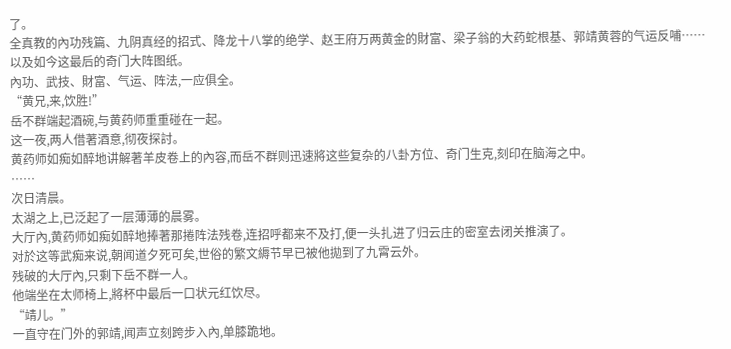了。
全真教的內功残篇、九阴真经的招式、降龙十八掌的绝学、赵王府万两黄金的財富、梁子翁的大药蛇根基、郭靖黄蓉的气运反哺……
以及如今这最后的奇门大阵图纸。
內功、武技、財富、气运、阵法,一应俱全。
“黄兄,来,饮胜!”
岳不群端起酒碗,与黄药师重重碰在一起。
这一夜,两人借著酒意,彻夜探討。
黄药师如痴如醉地讲解著羊皮卷上的內容,而岳不群则迅速將这些复杂的八卦方位、奇门生克,刻印在脑海之中。
……
次日清晨。
太湖之上,已泛起了一层薄薄的晨雾。
大厅內,黄药师如痴如醉地捧著那捲阵法残卷,连招呼都来不及打,便一头扎进了归云庄的密室去闭关推演了。
对於这等武痴来说,朝闻道夕死可矣,世俗的繁文縟节早已被他拋到了九霄云外。
残破的大厅內,只剩下岳不群一人。
他端坐在太师椅上,將杯中最后一口状元红饮尽。
“靖儿。”
一直守在门外的郭靖,闻声立刻跨步入內,单膝跪地。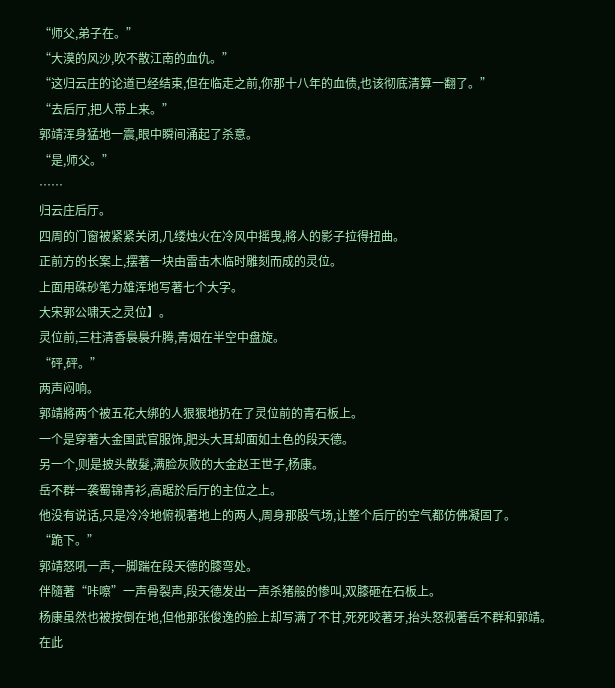“师父,弟子在。”
“大漠的风沙,吹不散江南的血仇。”
“这归云庄的论道已经结束,但在临走之前,你那十八年的血债,也该彻底清算一翻了。”
“去后厅,把人带上来。”
郭靖浑身猛地一震,眼中瞬间涌起了杀意。
“是,师父。”
……
归云庄后厅。
四周的门窗被紧紧关闭,几缕烛火在冷风中摇曳,將人的影子拉得扭曲。
正前方的长案上,摆著一块由雷击木临时雕刻而成的灵位。
上面用硃砂笔力雄浑地写著七个大字。
大宋郭公啸天之灵位】。
灵位前,三柱清香裊裊升腾,青烟在半空中盘旋。
“砰,砰。”
两声闷响。
郭靖將两个被五花大绑的人狠狠地扔在了灵位前的青石板上。
一个是穿著大金国武官服饰,肥头大耳却面如土色的段天德。
另一个,则是披头散髮,满脸灰败的大金赵王世子,杨康。
岳不群一袭蜀锦青衫,高踞於后厅的主位之上。
他没有说话,只是冷冷地俯视著地上的两人,周身那股气场,让整个后厅的空气都仿佛凝固了。
“跪下。”
郭靖怒吼一声,一脚踹在段天德的膝弯处。
伴隨著“咔嚓”一声骨裂声,段天德发出一声杀猪般的惨叫,双膝砸在石板上。
杨康虽然也被按倒在地,但他那张俊逸的脸上却写满了不甘,死死咬著牙,抬头怒视著岳不群和郭靖。
在此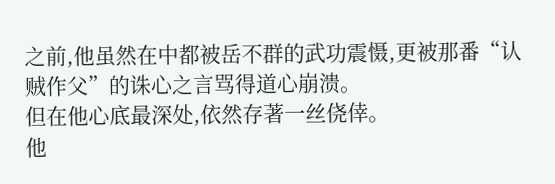之前,他虽然在中都被岳不群的武功震慑,更被那番“认贼作父”的诛心之言骂得道心崩溃。
但在他心底最深处,依然存著一丝侥倖。
他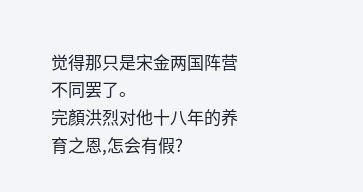觉得那只是宋金两国阵营不同罢了。
完顏洪烈对他十八年的养育之恩,怎会有假?